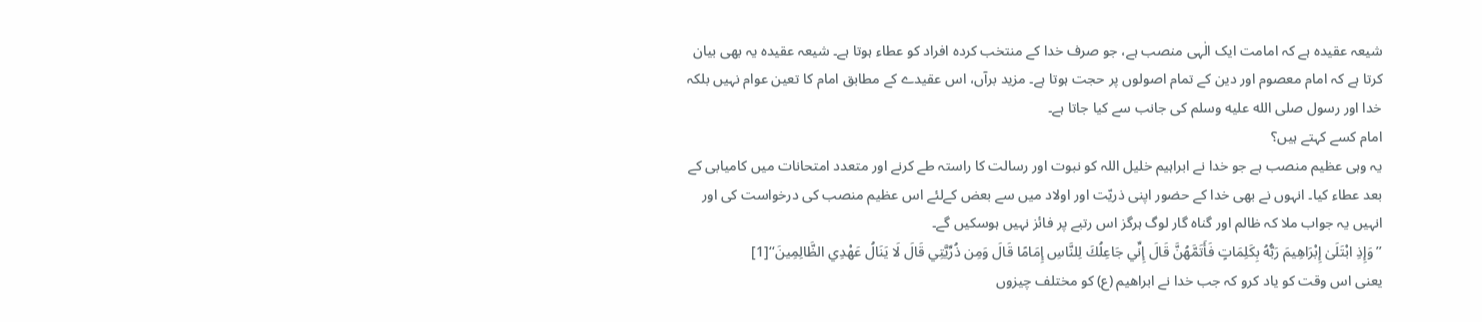شیعہ عقیدہ ہے کہ امامت ایک الٰہی منصب ہے، جو صرف خدا کے منتخب کردہ افراد کو عطاء ہوتا ہے۔ شیعہ عقیدہ یہ بھی بیان کرتا ہے کہ امام معصوم اور دین کے تمام اصولوں پر حجت ہوتا ہے۔ مزید برآں، اس عقیدے کے مطابق امام کا تعین عوام نہیں بلکہ خدا اور رسول صلى الله عليه وسلم کی جانب سے کیا جاتا ہے۔
امام کسے کہتے ہیں؟
یہ وہی عظیم منصب ہے جو خدا نے ابراہیم خلیل اللہ کو نبوت اور رسالت کا راستہ طے کرنے اور متعدد امتحانات میں کامیابی کے بعد عطاء کیا۔ انہوں نے بھی خدا کے حضور اپنی ذریّت اور اولاد میں سے بعض کےلئے اس عظیم منصب کی درخواست کی اور انہیں یہ جواب ملا کہ ظالم اور گناہ گار لوگ ہرگز اس رتبے پر فائز نہیں ہوسکیں گے۔
’’وَإِذِ ابْتَلَىٰ إِبْرَاهِيمَ رَبُّهُ بِكَلِمَاتٍ فَأَتَمَّهُنَّ قَالَ إِنِّي جَاعِلُكَ لِلنَّاسِ إِمَامًا قَالَ وَمِن ذُرِّيَّتِي قَالَ لَا يَنَالُ عَهْدِي الظَّالِمِينَ‘‘[1]
یعنی اس وقت کو یاد کرو کہ جب خدا نے ابراھیم (ع) کو مختلف چیزوں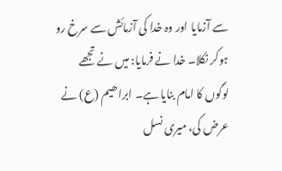سے آزمایا اور وہ خدا کی آزمائش سے سرخ رو ہوکر نکلا۔ خدا نے فرمایا: میں نے تجھے لوگوں کا امام بنایا ہے۔ ابراھیم (ع) نے عرض کی، میری نسل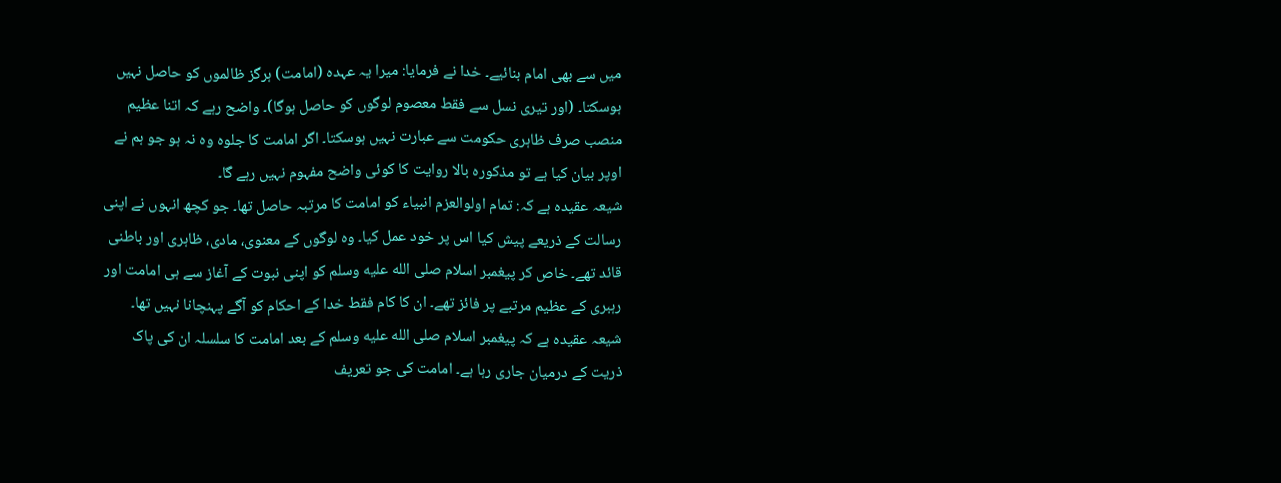میں سے بھی امام بنائیے۔ خدا نے فرمایا: میرا یہ عہدہ (امامت) ہرگز ظالموں کو حاصل نہیں ہوسکتا۔ (اور تیری نسل سے فقط معصوم لوگوں کو حاصل ہوگا)۔ واضح رہے کہ اتنا عظیم منصب صرف ظاہری حکومت سے عبارت نہیں ہوسکتا۔ اگر امامت کا جلوہ وہ نہ ہو جو ہم نے اوپر بیان کیا ہے تو مذکورہ بالا روایت کا کوئی واضح مفہوم نہیں رہے گا۔
شیعہ عقیدہ ہے کہ: تمام اولوالعزم انبیاء کو امامت کا مرتبہ حاصل تھا۔ جو کچھ انہوں نے اپنی رسالت کے ذریعے پیش کیا اس پر خود عمل کیا۔ وہ لوگوں کے معنوی، مادی، ظاہری اور باطنی قائد تھے۔ خاص کر پیغمبر اسلام صلى الله عليه وسلم کو اپنی نبوت کے آغاز سے ہی امامت اور رہبری کے عظیم مرتبے پر فائز تھے۔ ان کا کام فقط خدا کے احکام کو آگے پہنچانا نہیں تھا۔
شیعہ عقیدہ ہے کہ پیغمبر اسلام صلى الله عليه وسلم کے بعد امامت کا سلسلہ ان کی پاک ذریت کے درمیان جاری رہا ہے۔ امامت کی جو تعریف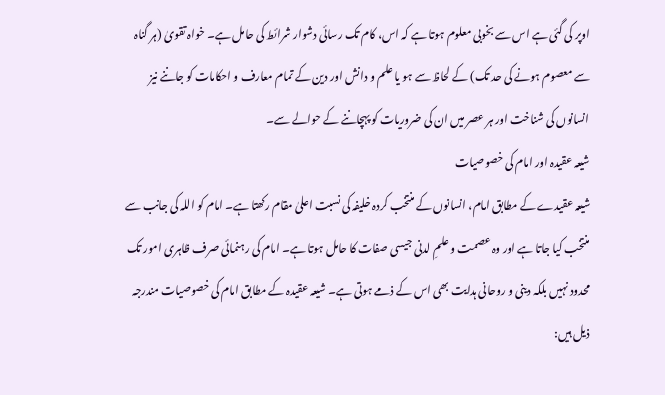اوپر کی گئی ہے اس سے بخوبی معلوم ہوتا ہے کہ اس، کام تک رسائی دشوار شرائط کی حامل ہے۔ خواہ تقویٰ (ہر گناہ سے معصوم ہونے کی حد تک) کے لحاظ سے ہو یا علم و دانش اور دین کے تمام معارف و احکامات کو جاننے نیز انسانوں کی شناخت اور ہر عصر میں ان کی ضروریات کو پہچاننے کے حوالے سے۔
شیعہ عقیدہ اور امام کی خصوصیات
شیعہ عقیدے کے مطابق امام، انسانوں کے منتخب کردہ خلیفہ کی نسبت اعلیٰ مقام رکھتا ہے۔ امام کو اللہ کی جانب سے منتخب کیا جاتا ہے اور وہ عصمت و علمِ لدنی جیسی صفات کا حامل ہوتا ہے۔ امام کی رہنمائی صرف ظاہری امور تک محدود نہیں بلکہ دینی و روحانی ہدایت بھی اس کے ذمے ہوتی ہے۔ شیعہ عقیدہ کے مطابق امام کی خصوصیات مندرجہ ذیل ہیں: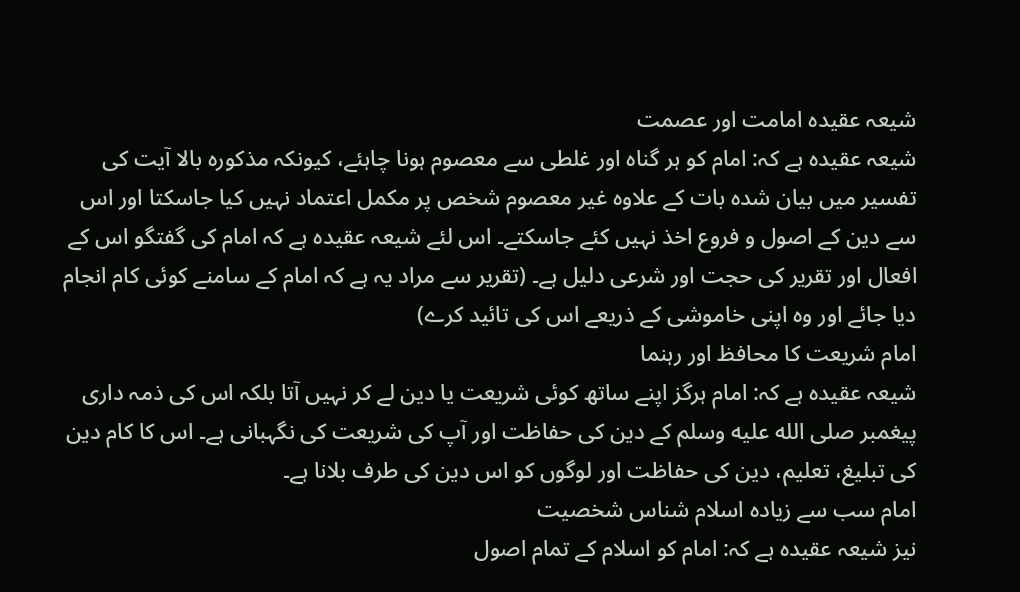شیعہ عقیدہ امامت اور عصمت
شیعہ عقیدہ ہے کہ: امام کو ہر گناہ اور غلطی سے معصوم ہونا چاہئے، کیونکہ مذکورہ بالا آیت کی تفسیر میں بیان شدہ بات کے علاوہ غیر معصوم شخص پر مکمل اعتماد نہیں کیا جاسکتا اور اس سے دین کے اصول و فروع اخذ نہیں کئے جاسکتے۔ اس لئے شیعہ عقیدہ ہے کہ امام کی گفتگو اس کے افعال اور تقریر کی حجت اور شرعی دلیل ہے۔ (تقریر سے مراد یہ ہے کہ امام کے سامنے کوئی کام انجام دیا جائے اور وہ اپنی خاموشی کے ذریعے اس کی تائید کرے)
امام شریعت کا محافظ اور رہنما
شیعہ عقیدہ ہے کہ: امام ہرگز اپنے ساتھ کوئی شریعت یا دین لے کر نہیں آتا بلکہ اس کی ذمہ داری پیغمبر صلى الله عليه وسلم کے دین کی حفاظت اور آپ کی شریعت کی نگہبانی ہے۔ اس کا کام دین کی تبلیغ، تعلیم، دین کی حفاظت اور لوگوں کو اس دین کی طرف بلانا ہے۔
امام سب سے زیادہ اسلام شناس شخصیت
نیز شیعہ عقیدہ ہے کہ: امام کو اسلام کے تمام اصول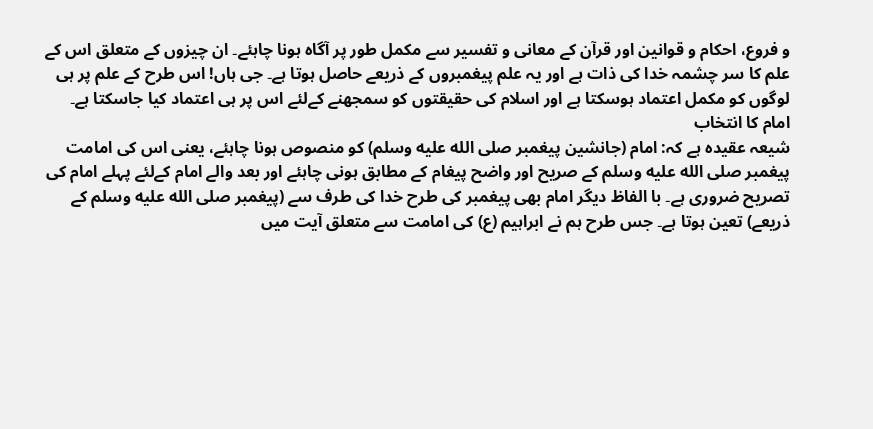و فروع، احکام و قوانین اور قرآن کے معانی و تفسیر سے مکمل طور پر آگاہ ہونا چاہئے۔ ان چیزوں کے متعلق اس کے علم کا سر چشمہ خدا کی ذات ہے اور یہ علم پیغمبروں کے ذریعے حاصل ہوتا ہے۔ جی ہاں! اس طرح کے علم پر ہی لوگوں کو مکمل اعتماد ہوسکتا ہے اور اسلام کی حقیقتوں کو سمجھنے کےلئے اس پر ہی اعتماد کیا جاسکتا ہے۔
امام کا انتخاب
شیعہ عقیدہ ہے کہ: امام (جانشین پیغمبر صلى الله عليه وسلم) کو منصوص ہونا چاہئے، یعنی اس کی امامت پیغمبر صلى الله عليه وسلم کے صریح اور واضح پیغام کے مطابق ہونی چاہئے اور بعد والے امام کےلئے پہلے امام کی تصریح ضروری ہے۔ با الفاظ دیگر امام بھی پیغمبر کی طرح خدا کی طرف سے (پیغمبر صلى الله عليه وسلم کے ذریعے) تعین ہوتا ہے۔ جس طرح ہم نے ابراہیم (ع) کی امامت سے متعلق آیت میں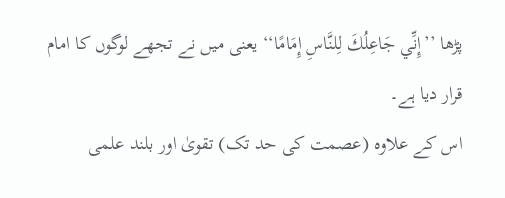پڑھا ’’إِنِّي جَاعِلُكَ لِلنَّاسِ إِمَامًا‘‘ یعنی میں نے تجھے لوگوں کا امام قرار دیا ہے۔
اس کے علاوہ (عصمت کی حد تک) تقویٰ اور بلند علمی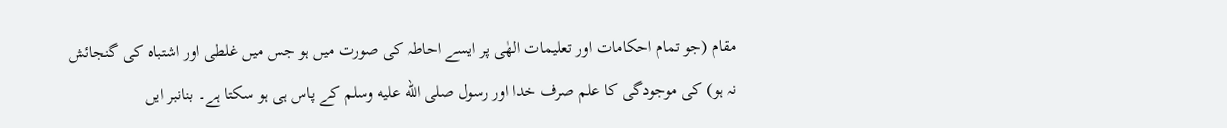مقام (جو تمام احکامات اور تعلیمات الھٰی پر ایسے احاطہ کی صورت میں ہو جس میں غلطی اور اشتباہ کی گنجائش نہ ہو) کی موجودگی کا علم صرف خدا اور رسول صلى الله عليه وسلم کے پاس ہی ہو سکتا ہے۔ بنانبر ایں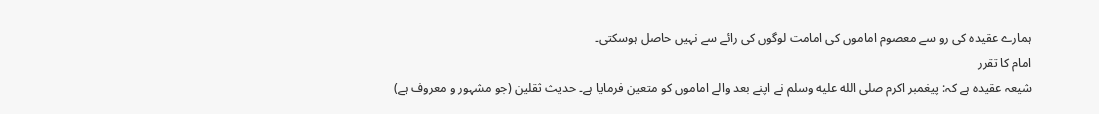ہمارے عقیدہ کی رو سے معصوم اماموں کی امامت لوگوں کی رائے سے نہیں حاصل ہوسکتی۔
امام کا تقرر
شیعہ عقیدہ ہے کہ: پیغمبر اکرم صلى الله عليه وسلم نے اپنے بعد والے اماموں کو متعین فرمایا ہے۔ حدیث ثقلین (جو مشہور و معروف ہے)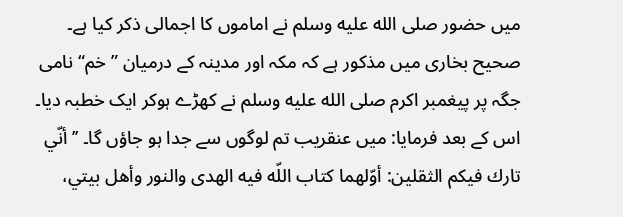میں حضور صلى الله عليه وسلم نے اماموں کا اجمالی ذکر کیا ہے۔ صحیح بخاری میں مذکور ہے کہ مکہ اور مدینہ کے درمیان ”خم“ نامی جگہ پر پیغمبر اکرم صلى الله عليه وسلم نے کھڑے ہوکر ایک خطبہ دیا۔ اس کے بعد فرمایا: میں عنقریب تم لوگوں سے جدا ہو جاؤں گا۔ ’’أنّي تارك فيكم الثقلين: أوّلهما كتاب اللّه فيه الهدى والنور وأهل بيتي،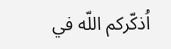اُذكّركم اللّه في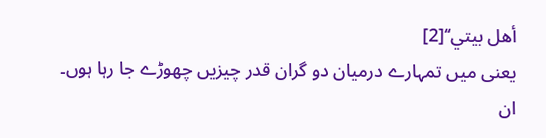أهل بيتي‘‘[2]
یعنی میں تمہارے درمیان دو گران قدر چیزیں چھوڑے جا رہا ہوں۔ ان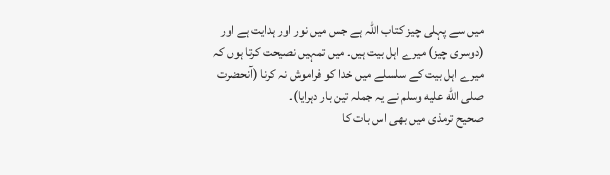میں سے پہلی چیز کتاب اللہ ہے جس میں نور اور ہدایت ہے اور (دوسری چیز) میرے اہل بیت ہیں۔ میں تمہیں نصیحت کرتا ہوں کہ میرے اہل بیت کے سلسلے میں خدا کو فراموش نہ کرنا (آنحضرت صلى الله عليه وسلم نے یہ جملہ تین بار دہرایا)۔
صحیح ترمذی میں بھی اس بات کا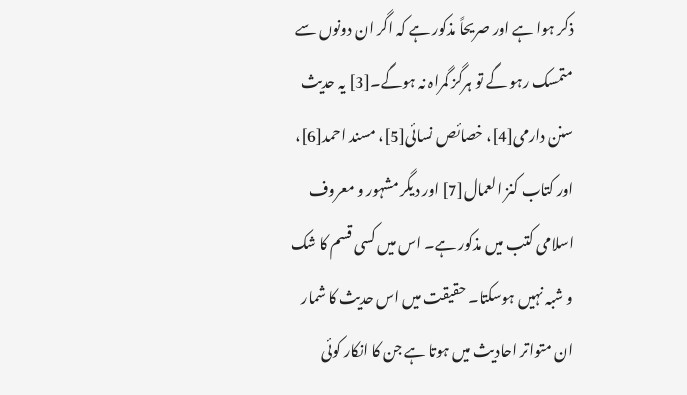ذکر ہوا ہے اور صریحاً مذکور ہے کہ اگر ان دونوں سے متمسک رہو گے تو ہرگز گمراہ نہ ہوگے۔[3] یہ حدیث سنن دارمی[4]، خصائص نسائی[5]، مسند احمد[6]، اور کتاب کنز العمال[7] اور دیگر مشہور و معروف اسلامی کتب میں مذکور ہے۔ اس میں کسی قسم کا شک و شبہ نہیں ہوسکتا۔ حقیقت میں اس حدیث کا شمار ان متواتر احادیث میں ہوتا ہے جن کا انکار کوئی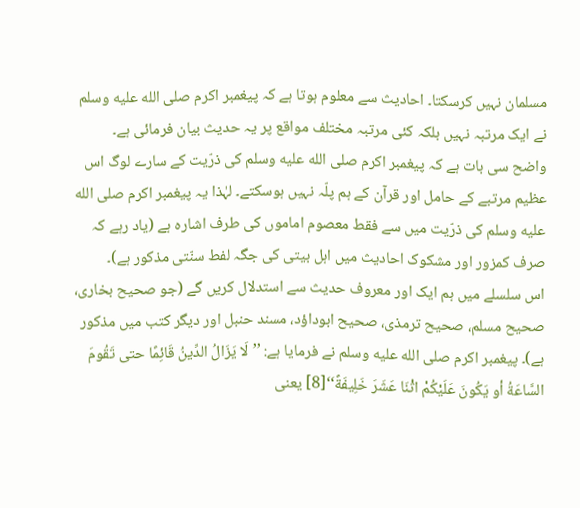مسلمان نہیں کرسکتا۔ احادیث سے معلوم ہوتا ہے کہ پیغمبر اکرم صلى الله عليه وسلم نے ایک مرتبہ نہیں بلکہ کئی مرتبہ مختلف مواقع پر یہ حدیث بیان فرمائی ہے۔
واضح سی بات ہے کہ پیغمبر اکرم صلى الله عليه وسلم کی ذرّیت کے سارے لوگ اس عظیم مرتبے کے حامل اور قرآن کے ہم پلّہ نہیں ہوسکتے۔ لہٰذا یہ پیغمبر اکرم صلى الله عليه وسلم کی ذرّیت میں سے فقط معصوم اماموں کی طرف اشارہ ہے (یاد رہے کہ صرف کمزور اور مشکوک احادیث میں اہل بیتی کی جگہ لفط سنّتی مذکور ہے)۔
اس سلسلے میں ہم ایک اور معروف حدیث سے استدلال کریں گے (جو صحیح بخاری، صحیح مسلم، صحیح ترمذی، صحیح ابوداؤد، مسند حنبل اور دیگر کتب میں مذکور ہے)۔ پیغمبر اکرم صلى الله عليه وسلم نے فرمایا ہے: ’’لَا يَزَالُ الدِّينُ قَائِمًا حتى تَقُومَ السَّاعَةُ أو يَكُونَ عَلَيْكُمْ اثْنَا عَشَرَ خَلِيفَةً‘‘[8] یعنی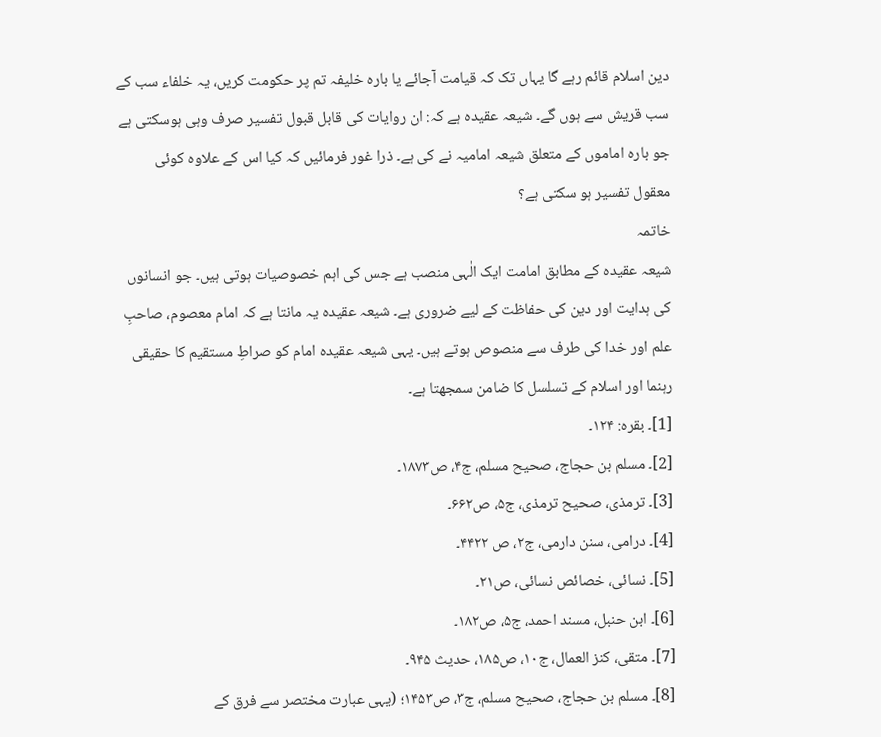دین اسلام قائم رہے گا یہاں تک کہ قیامت آجائے یا بارہ خلیفہ تم پر حکومت کریں، یہ خلفاء سب کے سب قریش سے ہوں گے۔ شیعہ عقیدہ ہے کہ: ان روایات کی قابل قبول تفسیر صرف وہی ہوسکتی ہے جو بارہ اماموں کے متعلق شیعہ امامیہ نے کی ہے۔ ذرا غور فرمائیں کہ کیا اس کے علاوہ کوئی معقول تفسیر ہو سکتی ہے؟
خاتمہ
شیعہ عقیدہ کے مطابق امامت ایک الٰہی منصب ہے جس کی اہم خصوصیات ہوتی ہیں۔ جو انسانوں کی ہدایت اور دین کی حفاظت کے لیے ضروری ہے۔ شیعہ عقیدہ یہ مانتا ہے کہ امام معصوم، صاحبِ علم اور خدا کی طرف سے منصوص ہوتے ہیں۔ یہی شیعہ عقیدہ امام کو صراطِ مستقیم کا حقیقی رہنما اور اسلام کے تسلسل کا ضامن سمجھتا ہے۔
[1]۔ بقرہ: ۱۲۴۔
[2]۔ مسلم بن حجاج، صحیح مسلم، ج۴، ص۱۸۷۳۔
[3]۔ ترمذی، صحیح ترمذی، ج۵، ص۶۶۲۔
[4]۔ درامی، سنن دارمی، ج۲، ص ۴۴۲۲۔
[5]۔ نسائی، خصائص نسائی، ص۲۱۔
[6]۔ ابن حنبل، مسند احمد، ج۵، ص۱۸۲۔
[7]۔ متقی، کنز العمال، ج۱۰، ص۱۸۵، حدیث ۹۴۵۔
[8]۔ مسلم بن حجاج، صحیح مسلم، ج۳، ص۱۴۵۳؛ (یہی عبارت مختصر سے فرق کے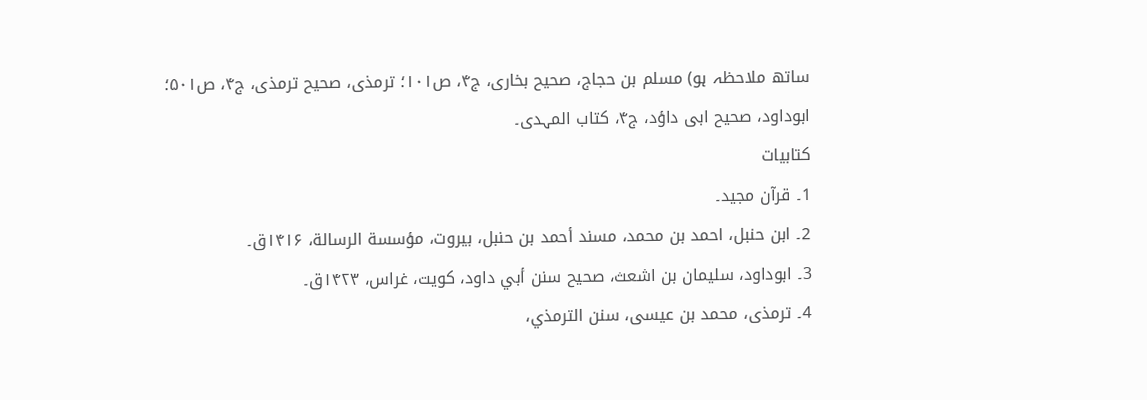ساتھ ملاحظہ ہو) مسلم بن حجاج، صحیح بخاری، ج۴، ص۱۰۱؛ ترمذی، صحیح ترمذی، ج۴، ص۵۰۱؛ ابوداود، صحیح ابی داؤد، ج۴، کتاب المہدی۔
کتابیات
1۔ قرآن مجید۔
2۔ ابن حنبل، احمد بن محمد، مسند أحمد بن حنبل، بیروت، مؤسسة الرسالة، ۱۴۱۶ق۔
3۔ ابوداود، سلیمان بن اشعث، صحيح سنن أبي داود، کویت، غراس، ۱۴۲۳ق۔
4۔ ترمذی، محمد بن عیسی، سنن الترمذي،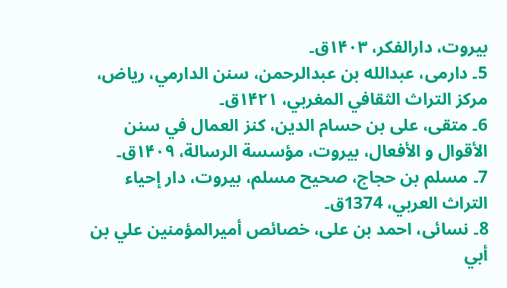بیروت، دارالفكر، ۱۴۰۳ق۔
5۔ دارمی، عبدالله بن عبدالرحمن، سنن الدارمي، ریاض، مرکز التراث الثقافي المغربي، ۱۴۲۱ق۔
6۔ متقی، علی بن حسام الدین، کنز العمال في سنن الأقوال و الأفعال، بیروت، مؤسسة الرسالة، ۱۴۰۹ق۔
7۔ مسلم بن حجاج، صحيح مسلم، بیروت، دار إحياء التراث العربي، 1374ق۔
8۔ نسائی، احمد بن علی، خصائص أميرالمؤمنين علي بن أبي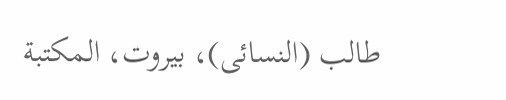طالب (النسائی)، بیروت، المکتبة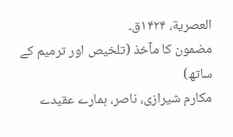العصرية، ۱۴۲۴ق۔
مضمون کا مآخذ (تلخیص اور ترمیم کے ساتھ)
مکارم شیرازی، ناصر، ہمارے عقیدے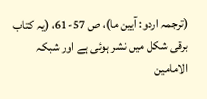(ترجمہ اردو: آيين ما)، ص 57-61، (یہ کتاب برقی شکل میں نشر ہوئی ہے اور شبکہ الامامین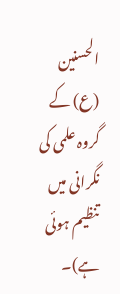الحسنین (ع) کے گروہ علمی کی نگرانی میں تنظیم ہوئی ہے)۔